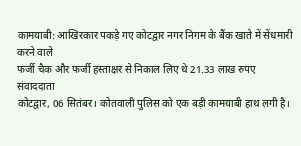कामयाबी: आखिरकार पकड़े गए कोटद्वार नगर निगम के बैंक खाते में सेंधमारी करने वाले
फर्जी चैक और फर्जी हस्ताक्षर से निकाल लिए थे 21.33 लाख रुपए
संवाददाता
कोटद्वार, 06 सितंबर। कोतवाली पुलिस को एक बड़ी कामयाबी हाथ लगी है।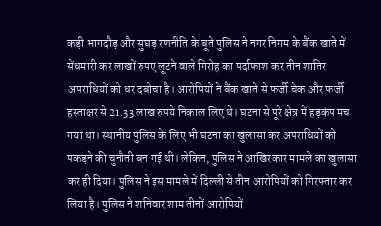कड़ी भागदौड़ और सुघड़ रणनीति के बूते पुलिस ने नगर निगम के बैंक खाते में सेंधमारी कर लाखों रुपए लूटने वाले गिरोह का पर्दाफाश कर तीन शातिर अपराधियों को धर दबोचा है। आरोपियों ने बैंक खाते से फर्जी चेक और फर्जी हस्ताक्षर से 21.33 लाख रुपये निकाल लिए थे। घटना से पूरे क्षेत्र में हड़कंप मच गया था। स्थानीय पुलिस के लिए भी घटना का खुलासा कर अपराधियों को पकड़ने की चुनौती बन गई थी। लेकिन, पुलिस ने आखिरकार मामले का खुलासा कर ही दिया। पुलिस ने इस मामले में दिल्ली से तीन आरोपियों को गिरफ्तार कर लिया है। पुलिस ने शनिवार शाम तीनों आरोपियों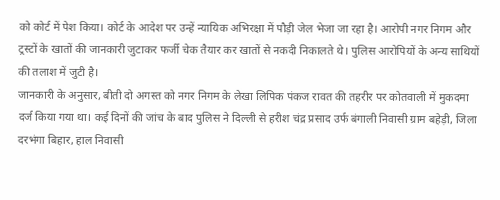को कोर्ट में पेश किया। कोर्ट के आदेश पर उन्हें न्यायिक अभिरक्षा में पौड़ी जेल भेजा जा रहा है। आरोपी नगर निगम और ट्रस्टों के खातों की जानकारी जुटाकर फर्जी चेक तैयार कर खातों से नकदी निकालते थे। पुलिस आरोपियों के अन्य साथियों की तलाश में जुटी है।
जानकारी के अनुसार, बीती दो अगस्त को नगर निगम के लेखा लिपिक पंकज रावत की तहरीर पर कोतवाली में मुकदमा दर्ज किया गया था। कई दिनों की जांच के बाद पुलिस ने दिल्ली से हरीश चंद्र प्रसाद उर्फ बंगाली निवासी ग्राम बहेड़ी, जिला दरभंगा बिहार, हाल निवासी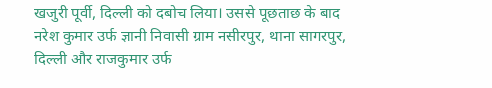खजुरी पूर्वी, दिल्ली को दबोच लिया। उससे पूछताछ के बाद नरेश कुमार उर्फ ज्ञानी निवासी ग्राम नसीरपुर, थाना सागरपुर, दिल्ली और राजकुमार उर्फ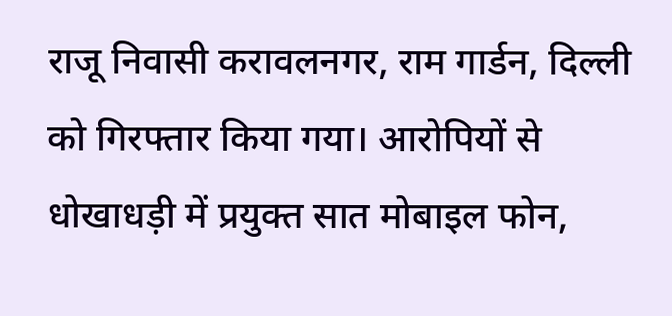राजू निवासी करावलनगर, राम गार्डन, दिल्ली को गिरफ्तार किया गया। आरोपियों से धोखाधड़ी में प्रयुक्त सात मोबाइल फोन,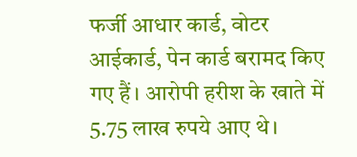फर्जी आधार कार्ड, वोटर आईकार्ड, पेन कार्ड बरामद किए गए हैं। आरोपी हरीश के खाते में 5.75 लाख रुपये आए थे।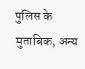पुलिस के मुताबिक, अन्य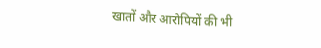खातों और आरोपियों की भी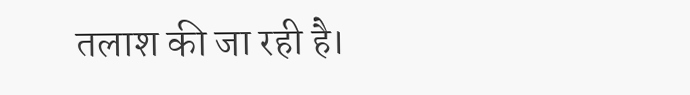तलाश की जा रही है।